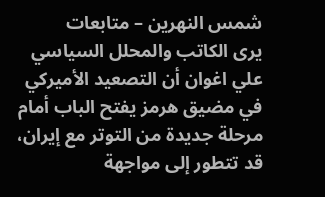شمس النهرين – متابعات
يرى الكاتب والمحلل السياسي علي اغوان أن التصعيد الأميركي في مضيق هرمز يفتح الباب أمام مرحلة جديدة من التوتر مع إيران، قد تتطور إلى مواجهة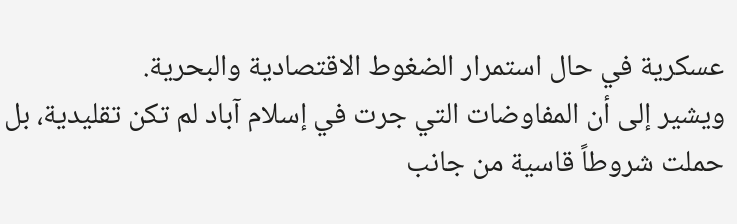عسكرية في حال استمرار الضغوط الاقتصادية والبحرية.
ويشير إلى أن المفاوضات التي جرت في إسلام آباد لم تكن تقليدية، بل حملت شروطاً قاسية من جانب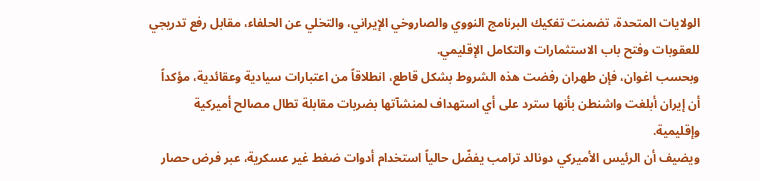الولايات المتحدة، تضمنت تفكيك البرنامج النووي والصاروخي الإيراني، والتخلي عن الحلفاء، مقابل رفع تدريجي للعقوبات وفتح باب الاستثمارات والتكامل الإقليمي.
وبحسب اغوان، فإن طهران رفضت هذه الشروط بشكل قاطع، انطلاقاً من اعتبارات سيادية وعقائدية، مؤكداً أن إيران أبلغت واشنطن بأنها سترد على أي استهداف لمنشآتها بضربات مقابلة تطال مصالح أميركية وإقليمية.
ويضيف أن الرئيس الأميركي دونالد ترامب يفضّل حالياً استخدام أدوات ضغط غير عسكرية، عبر فرض حصار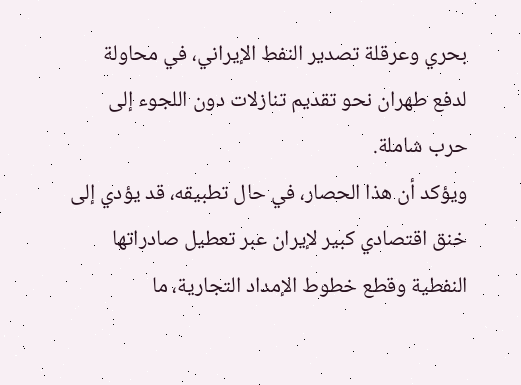بحري وعرقلة تصدير النفط الإيراني، في محاولة لدفع طهران نحو تقديم تنازلات دون اللجوء إلى حرب شاملة.
ويؤكد أن هذا الحصار، في حال تطبيقه، قد يؤدي إلى خنق اقتصادي كبير لإيران عبر تعطيل صادراتها النفطية وقطع خطوط الإمداد التجارية، ما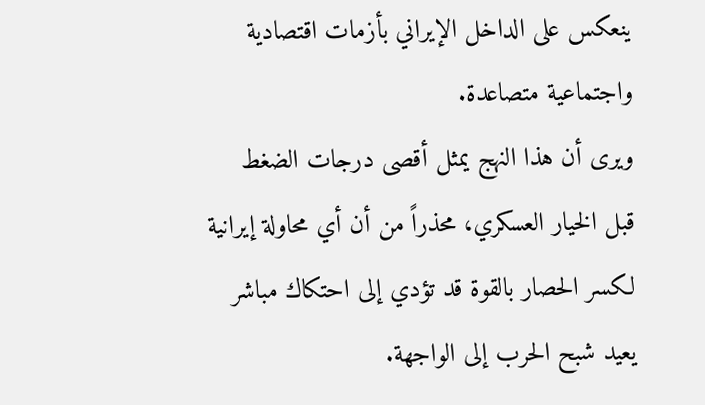ينعكس على الداخل الإيراني بأزمات اقتصادية واجتماعية متصاعدة.
ويرى أن هذا النهج يمثل أقصى درجات الضغط قبل الخيار العسكري، محذراً من أن أي محاولة إيرانية لكسر الحصار بالقوة قد تؤدي إلى احتكاك مباشر يعيد شبح الحرب إلى الواجهة.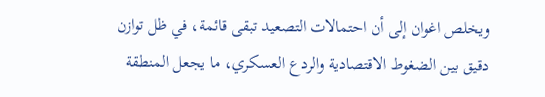ويخلص اغوان إلى أن احتمالات التصعيد تبقى قائمة، في ظل توازن دقيق بين الضغوط الاقتصادية والردع العسكري، ما يجعل المنطقة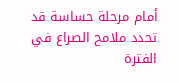أمام مرحلة حساسة قد تحدد ملامح الصراع في الفترة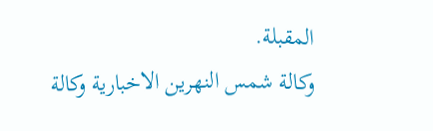المقبلة.
وكالة شمس النهرين الاخبارية وكالة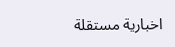اخبارية مستقلة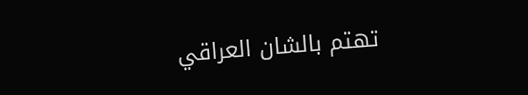تهتم بالشان العراقي